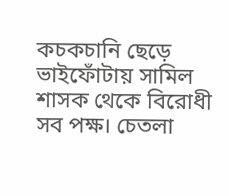কচকচানি ছেড়ে ভাইফোঁটায় সামিল শাসক থেকে বিরোধী সব পক্ষ। চেতলা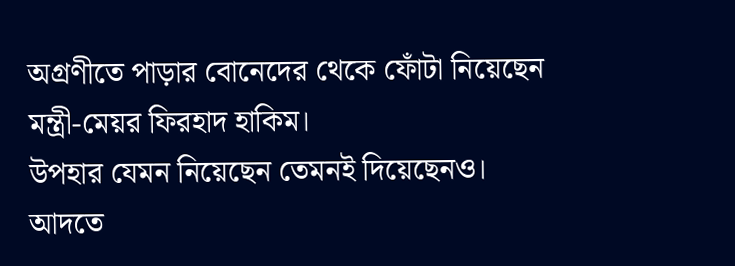অগ্রণীতে পাড়ার বোনেদের থেকে ফোঁটা নিয়েছেন মন্ত্রী-মেয়র ফিরহাদ হাকিম।
উপহার যেমন নিয়েছেন তেমনই দিয়েছেনও। আদতে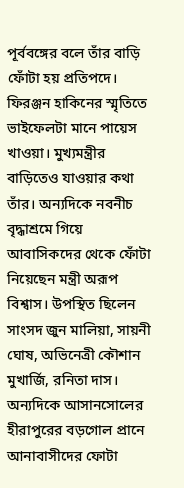পূর্ববঙ্গের বলে তাঁর বাড়ি ফোঁটা হয় প্রতিপদে। ফিরঞ্জন হাকিনের স্মৃতিতে ভাইফেলটা মানে পায়েস খাওয়া। মুখ্যমন্ত্রীর বাড়িতেও যাওয়ার কথা তাঁর। অন্যদিকে নবনীচ বৃদ্ধাশ্রমে গিয়ে আবাসিকদের থেকে ফোঁটা নিয়েছেন মন্ত্রী অরূপ বিশ্বাস। উপস্থিত ছিলেন সাংসদ জুন মালিয়া, সায়নী ঘোষ, অভিনেত্রী কৌশান মুখার্জি, রনিতা দাস। অন্যদিকে আসানসোলের হীরাপুরের বড়গোল প্রানে আনাবাসীদের ফোটা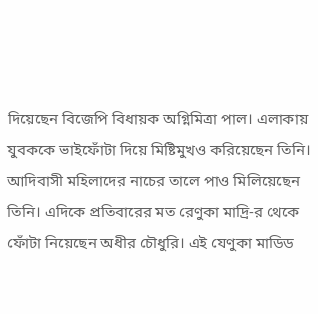দিয়েছেন বিজেপি বিধায়ক অগ্নিমিত্রা পাল। এলাকায় যুবককে ভাইফোঁটা দিয়ে মিষ্টিমুখও করিয়েছেন তিনি। আদিবাসী মহিলাদের নাচের তালে পাও মিলিয়েছেন তিনি। এদিকে প্রতিবারের মত রেণুকা মাদ্রি-র থেকে ফোঁটা নিয়েছেন অধীর চৌধুরি। এই যেণুকা মাডিড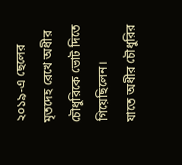২০১৯-এ ছেলের মৃতদেহ রেখে অধীর চৌধুরিকে ভোট দিতে গিয়েছিলেন।
যাতে অধীর চৌধুরির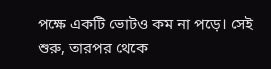পক্ষে একটি ভোটও কম না পড়ে। সেই শুরু, তারপর থেকে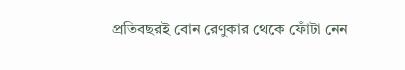প্রতিবছরই বোন রেণুকার থেকে ফোঁটা নেন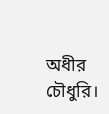অধীর চৌধুরি।